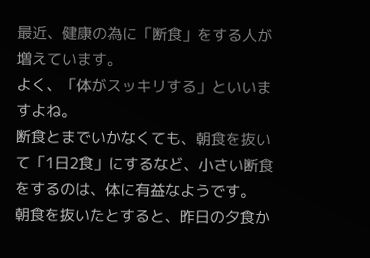最近、健康の為に「断食」をする人が増えています。
よく、「体がスッキリする」といいますよね。
断食とまでいかなくても、朝食を抜いて「1日2食」にするなど、小さい断食をするのは、体に有益なようです。
朝食を抜いたとすると、昨日の夕食か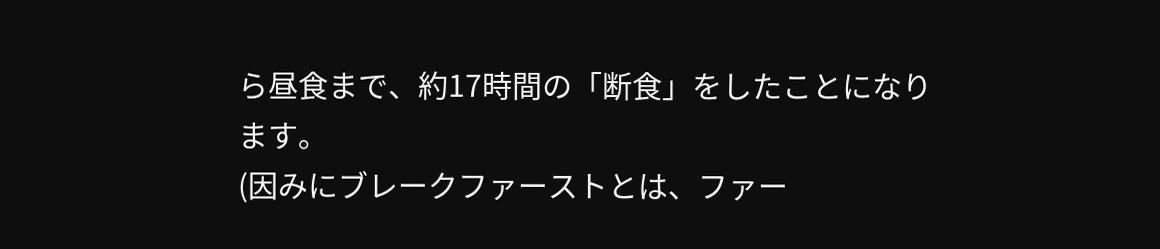ら昼食まで、約17時間の「断食」をしたことになります。
(因みにブレークファーストとは、ファー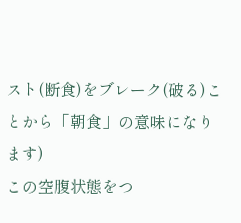スト(断食)をブレーク(破る)ことから「朝食」の意味になります)
この空腹状態をつ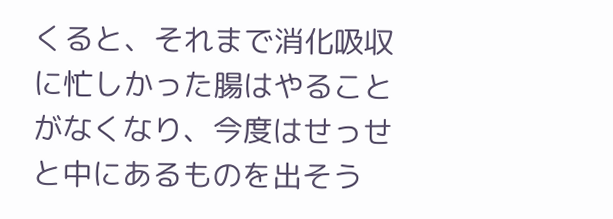くると、それまで消化吸収に忙しかった腸はやることがなくなり、今度はせっせと中にあるものを出そう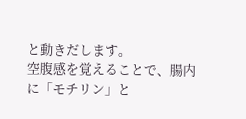と動きだします。
空腹感を覚えることで、腸内に「モチリン」と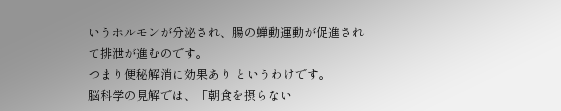いうホルモンが分泌され、腸の蝉動運動が促進されて排泄が進むのです。
つまり便秘解消に効果あり というわけです。
脳科学の見解では、「朝食を摂らない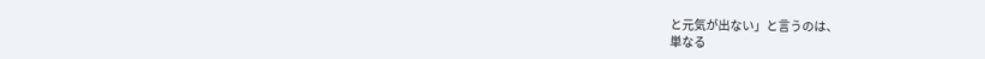と元気が出ない」と言うのは、
単なる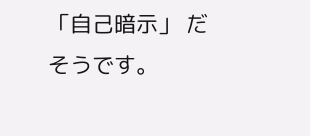「自己暗示」 だそうです。